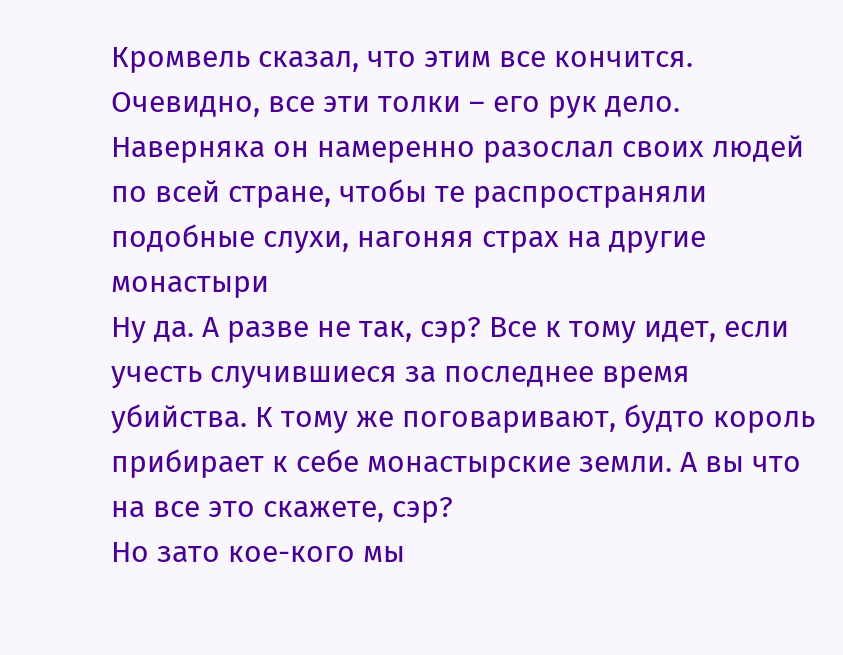Кромвель сказал, что этим все кончится. Очевидно, все эти толки – его рук дело. Наверняка он намеренно разослал своих людей по всей стране, чтобы те распространяли подобные слухи, нагоняя страх на другие монастыри
Ну да. А разве не так, сэр? Все к тому идет, если учесть случившиеся за последнее время убийства. К тому же поговаривают, будто король прибирает к себе монастырские земли. А вы что на все это скажете, сэр?
Но зато кое-кого мы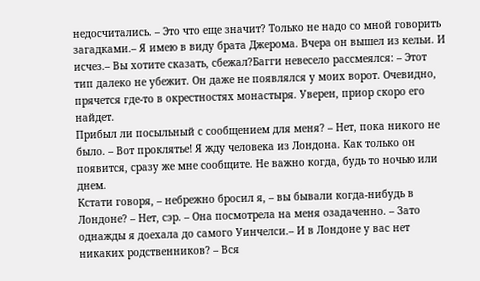недосчитались. – Это что еще значит? Только не надо со мной говорить загадками.– Я имею в виду брата Джерома. Вчера он вышел из кельи. И исчез.– Вы хотите сказать, сбежал?Багги невесело рассмеялся: – Этот тип далеко не убежит. Он даже не появлялся у моих ворот. Очевидно, прячется где-то в окрестностях монастыря. Уверен, приор скоро его найдет.
Прибыл ли посыльный с сообщением для меня? – Нет, пока никого не было. – Вот проклятье! Я жду человека из Лондона. Как только он появится, сразу же мне сообщите. Не важно когда, будь то ночью или днем.
Кстати говоря, – небрежно бросил я, – вы бывали когда-нибудь в Лондоне? – Нет, сэр. – Она посмотрела на меня озадаченно. – Зато однажды я доехала до самого Уинчелси.– И в Лондоне у вас нет никаких родственников? – Вся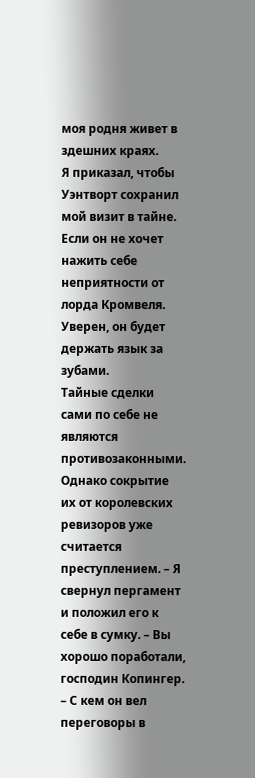моя родня живет в здешних краях.
Я приказал, чтобы Уэнтворт сохранил мой визит в тайне. Если он не хочет нажить себе неприятности от лорда Кромвеля. Уверен, он будет держать язык за зубами.
Тайные сделки сами по себе не являются противозаконными. Однако сокрытие их от королевских ревизоров уже считается преступлением. – Я свернул пергамент и положил его к себе в сумку. – Вы хорошо поработали, господин Копингер.
– С кем он вел переговоры в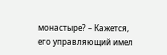монастыре? – Кажется, его управляющий имел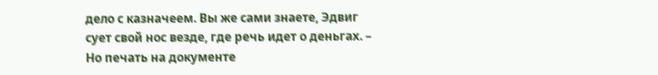дело с казначеем. Вы же сами знаете, Эдвиг сует свой нос везде, где речь идет о деньгах. – Но печать на документе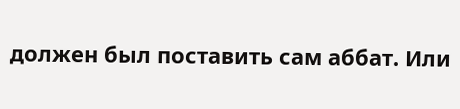должен был поставить сам аббат. Или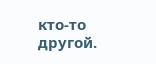кто-то другой.